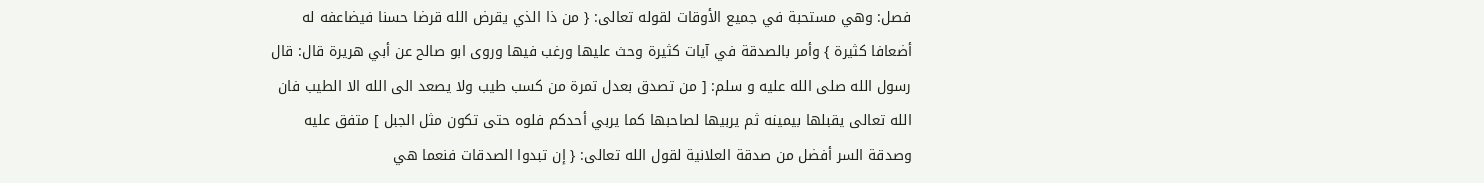فصل: وهي مستحبة في جميع الأوقات لقوله تعالى: { من ذا الذي يقرض الله قرضا حسنا فيضاعفه له أضعافا كثيرة } وأمر بالصدقة في آيات كثيرة وحث عليها ورغب فيها وروى ابو صالح عن أبي هريرة قال: قال رسول الله صلى الله عليه و سلم: [ من تصدق بعدل تمرة من كسب طيب ولا يصعد الى الله الا الطيب فان الله تعالى يقبلها بيمينه ثم يربيها لصاحبها كما يربي أحدكم فلوه حتى تكون مثل الجبل ] متفق عليه
وصدقة السر أفضل من صدقة العلانية لقول الله تعالى: { إن تبدوا الصدقات فنعما هي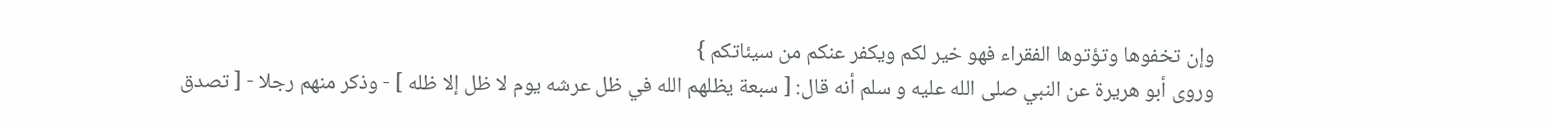وإن تخفوها وتؤتوها الفقراء فهو خير لكم ويكفر عنكم من سيئاتكم }
وروى أبو هريرة عن النبي صلى الله عليه و سلم أنه قال: [ سبعة يظلهم الله في ظل عرشه يوم لا ظل إلا ظله ] - وذكر منهم رجلا - [ تصدق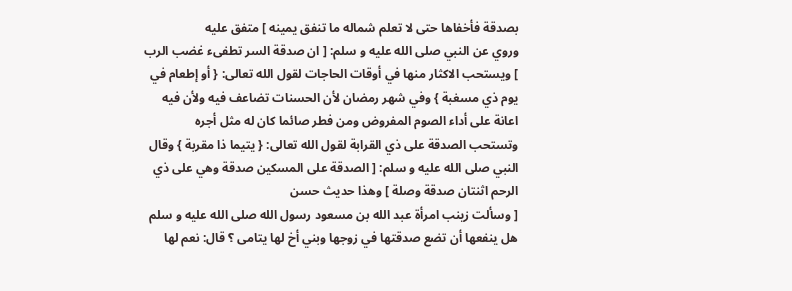بصدقة فأخفاها حتى لا تعلم شماله ما تنفق يمينه ] متفق عليه
وروي عن النبي صلى الله عليه و سلم: [ ان صدقة السر تطفىء غضب الرب ] ويستحب الاكثار منها في أوقات الحاجات لقول الله تعالى: { أو إطعام في يوم ذي مسغبة } وفي شهر رمضان لأن الحسنات تضاعف فيه ولأن فيه اعانة على أداء الصوم المفروض ومن فطر صائما كان له مثل أجره
وتستحب الصدقة على ذي القرابة لقول الله تعالى: { يتيما ذا مقربة } وقال النبي صلى الله عليه و سلم: [ الصدقة على المسكين صدقة وهي على ذي الرحم اثنتان صدقة وصلة ] وهذا حديث حسن
[ وسألت زينب امرأة عبد الله بن مسعود رسول الله صلى الله عليه و سلم هل ينفعها أن تضع صدقتها في زوجها وبني أخ لها يتامى ؟ قال: نعم لها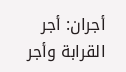أجران: أجر القرابة وأجر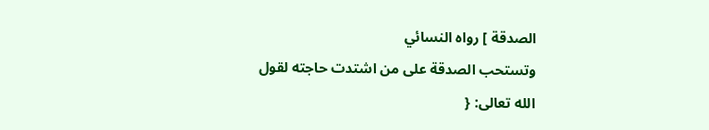الصدقة ] رواه النسائي
وتستحب الصدقة على من اشتدت حاجته لقول الله تعالى: {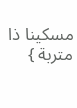مسكينا ذا متربة }